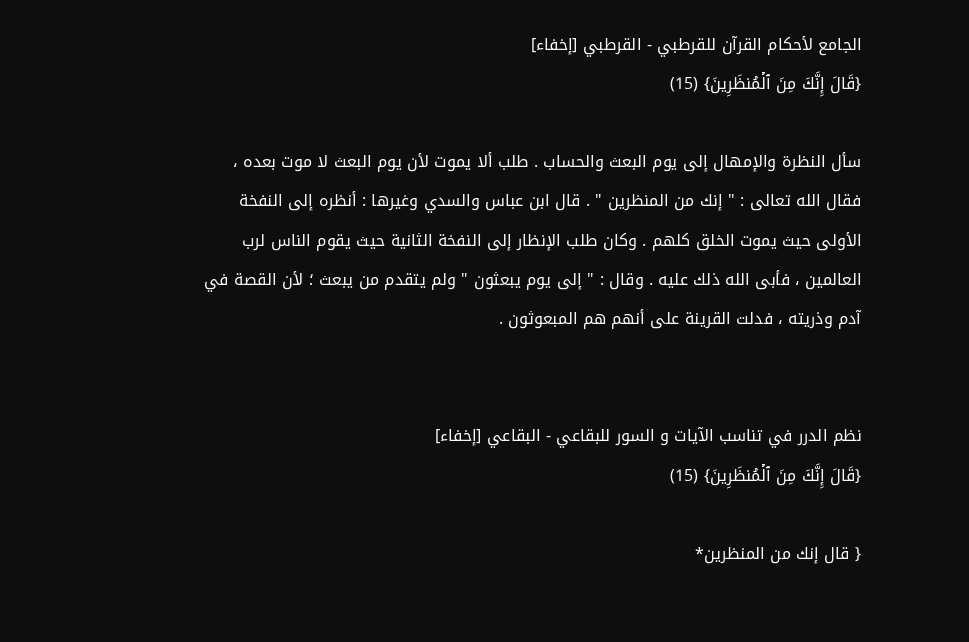الجامع لأحكام القرآن للقرطبي - القرطبي [إخفاء]
{قَالَ إِنَّكَ مِنَ ٱلۡمُنظَرِينَ} (15)

سأل النظرة والإمهال إلى يوم البعث والحساب . طلب ألا يموت لأن يوم البعث لا موت بعده ، فقال الله تعالى : " إنك من المنظرين " . قال ابن عباس والسدي وغيرها : أنظره إلى النفخة الأولى حيث يموت الخلق كلهم . وكان طلب الإنظار إلى النفخة الثانية حيث يقوم الناس لرب العالمين ، فأبى الله ذلك عليه . وقال : " إلى يوم يبعثون " ولم يتقدم من يبعث ؛ لأن القصة في آدم وذريته ، فدلت القرينة على أنهم هم المبعوثون .


نظم الدرر في تناسب الآيات و السور للبقاعي - البقاعي [إخفاء]
{قَالَ إِنَّكَ مِنَ ٱلۡمُنظَرِينَ} (15)

{ قال إنك من المنظرين*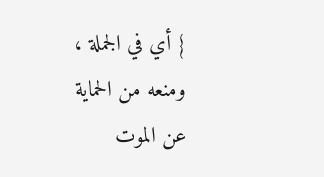} أي في الجملة ، ومنعه من الحماية عن الموت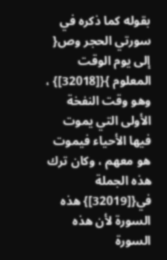بقوله كما ذكره في سورتي الحجر وص{ إلى يوم الوقت المعلوم }{[32018]} ، وهو وقت النفخة الأولى التي يموت فيها الأحياء فيموت هو معهم ، وكان ترك هذه الجملة في{[32019]} هذه السورة لأن هذه السورة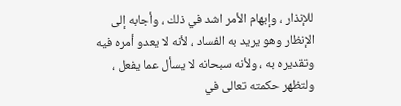للإنذار ، وإبهام الأمر اشد في ذلك ، وأجابه إلى الإنظار وهو يريد به الفساد ، لأنه لا يعدو أمره فيه وتقديره به ، ولأنه سبحانه لا يسأل عما يفعل ، ولتظهر حكمته تعالى في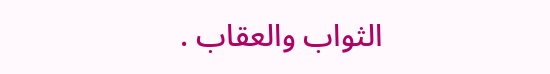الثواب والعقاب .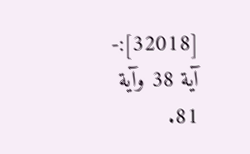[32018]:- آية 38 وآية 81.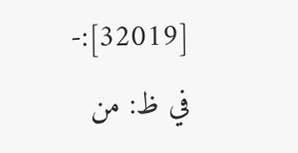[32019]:- في ظ: من